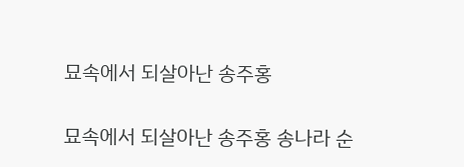묘속에서 되살아난 송주홍

묘속에서 되살아난 송주홍 송나라 순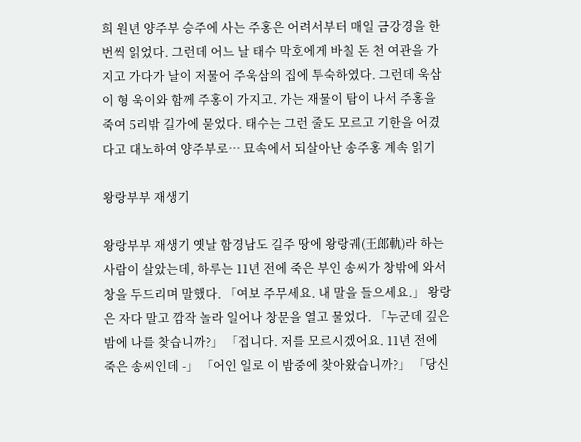희 원년 양주부 승주에 사는 주홍은 어려서부터 매일 금강경을 한번씩 읽었다. 그런데 어느 날 태수 막호에게 바칠 돈 천 여관을 가지고 가다가 날이 저물어 주욱삼의 집에 투숙하였다. 그런데 욱삼이 형 욱이와 함께 주홍이 가지고. 가는 재물이 탐이 나서 주홍을 죽여 5리밖 길가에 묻었다. 태수는 그런 줄도 모르고 기한을 어겼다고 대노하여 양주부로… 묘속에서 되살아난 송주홍 계속 읽기

왕랑부부 재생기

왕랑부부 재생기 옛날 함경남도 길주 땅에 왕랑궤(王郎軌)라 하는 사람이 살았는데, 하루는 11년 전에 죽은 부인 송씨가 창밖에 와서 창을 두드리며 말했다. 「여보 주무세요. 내 말을 들으세요.」 왕랑은 자다 말고 깜작 놀라 일어나 창문을 열고 물었다. 「누군데 깊은 밤에 나를 찾습니까?」 「접니다. 저를 모르시겠어요. 11년 전에 죽은 송씨인데 -」 「어인 일로 이 밤중에 찾아왔습니까?」 「당신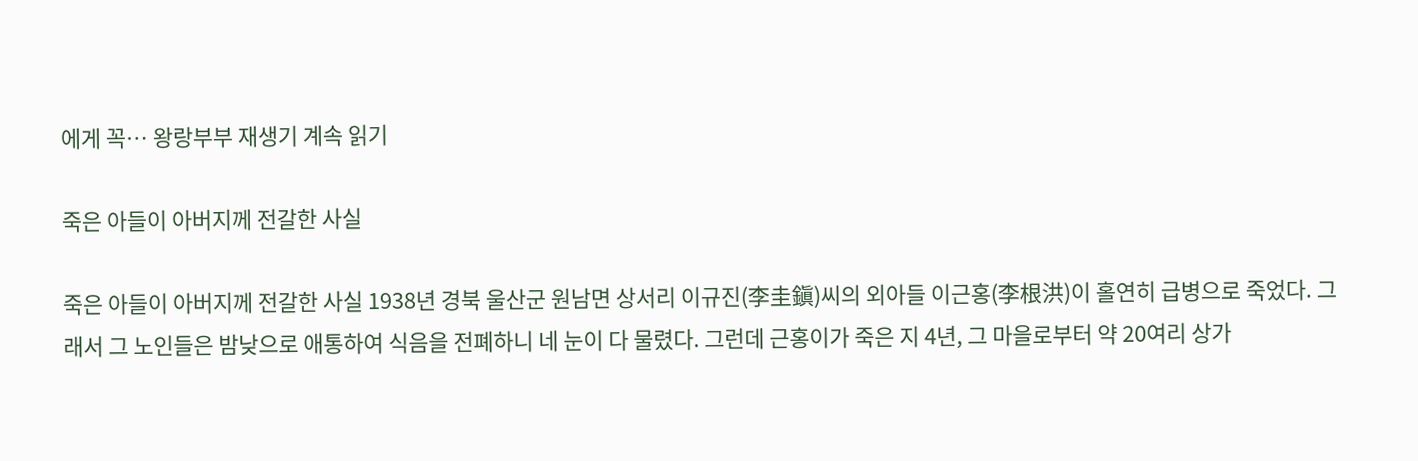에게 꼭… 왕랑부부 재생기 계속 읽기

죽은 아들이 아버지께 전갈한 사실

죽은 아들이 아버지께 전갈한 사실 1938년 경북 울산군 원남면 상서리 이규진(李圭鎭)씨의 외아들 이근홍(李根洪)이 홀연히 급병으로 죽었다. 그래서 그 노인들은 밤낮으로 애통하여 식음을 전폐하니 네 눈이 다 물렸다. 그런데 근홍이가 죽은 지 4년, 그 마을로부터 약 20여리 상가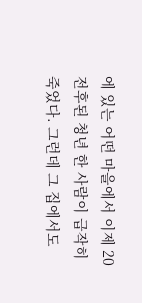에 있는 어떤 마을에서 이제 20전후된 청년 한 사람이 급작히 죽었다. 그런데 그 집에서도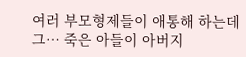여러 부모형제들이 애통해 하는데 그… 죽은 아들이 아버지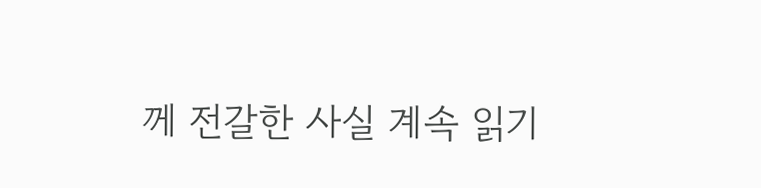께 전갈한 사실 계속 읽기